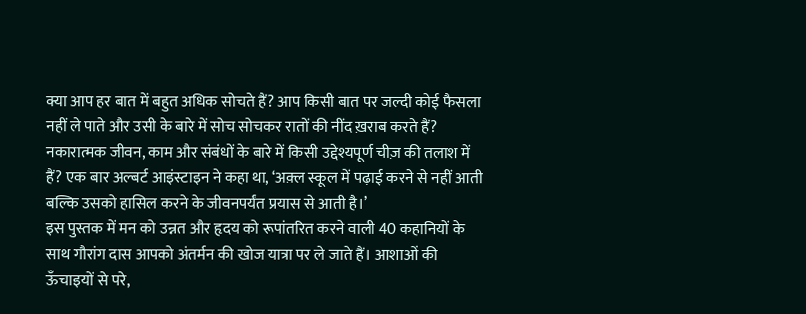क्या आप हर बात में बहुत अधिक सोचते हैं? आप किसी बात पर जल्दी कोई फैसला नहीं ले पाते और उसी के बारे में सोच सोचकर रातों की नींद ख़राब करते हैं? नकारात्मक जीवन, काम और संबंधों के बारे में किसी उद्देश्यपूर्ण चीज़ की तलाश में हैं? एक बार अल्बर्ट आइंस्टाइन ने कहा था, ‘अक़्ल स्कूल में पढ़ाई करने से नहीं आती बल्कि उसको हासिल करने के जीवनपर्यंत प्रयास से आती है।’
इस पुस्तक में मन को उन्नत और हृदय को रूपांतरित करने वाली 40 कहानियों के साथ गौरांग दास आपको अंतर्मन की खोज यात्रा पर ले जाते हैं। आशाओं की ऊँचाइयों से परे,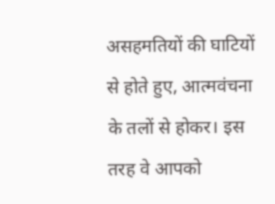असहमतियों की घाटियों से होते हुए, आत्मवंचना के तलों से होकर। इस तरह वे आपको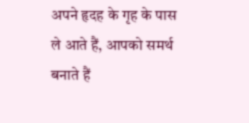अपने हृदह के गृह के पास ले आते हैं, आपको समर्थ बनाते हैं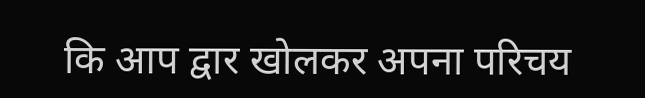कि आप द्वार खोलकर अपना परिचय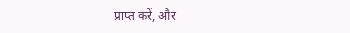प्राप्त करें, और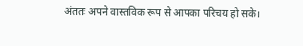अंततः अपने वास्तविक रूप से आपका परिचय हो सके।